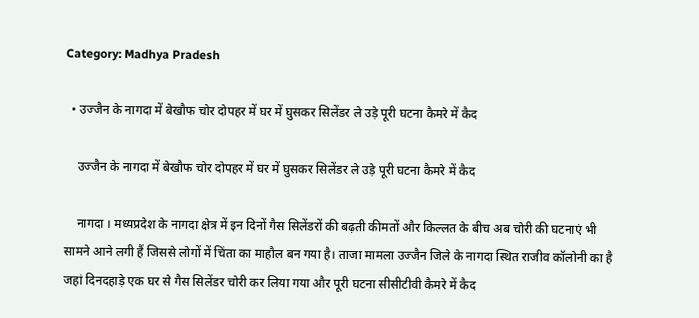Category: Madhya Pradesh

  • उज्जैन के नागदा में बेखौफ चोर दोपहर में घर में घुसकर सिलेंडर ले उड़े पूरी घटना कैमरे में कैद

    उज्जैन के नागदा में बेखौफ चोर दोपहर में घर में घुसकर सिलेंडर ले उड़े पूरी घटना कैमरे में कैद

    नागदा । मध्यप्रदेश के नागदा क्षेत्र में इन दिनों गैस सिलेंडरों की बढ़ती कीमतों और किल्लत के बीच अब चोरी की घटनाएं भी सामने आने लगी हैं जिससे लोगों में चिंता का माहौल बन गया है। ताजा मामला उज्जैन जिले के नागदा स्थित राजीव कॉलोनी का है जहां दिनदहाड़े एक घर से गैस सिलेंडर चोरी कर लिया गया और पूरी घटना सीसीटीवी कैमरे में कैद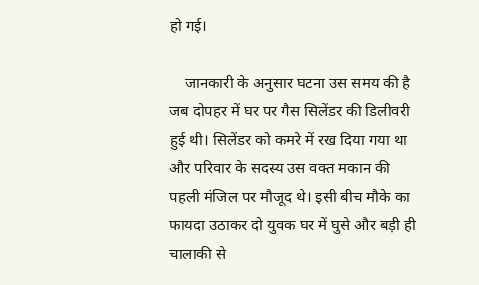हो गई।

    जानकारी के अनुसार घटना उस समय की है जब दोपहर में घर पर गैस सिलेंडर की डिलीवरी हुई थी। सिलेंडर को कमरे में रख दिया गया था और परिवार के सदस्य उस वक्त मकान की पहली मंजिल पर मौजूद थे। इसी बीच मौके का फायदा उठाकर दो युवक घर में घुसे और बड़ी ही चालाकी से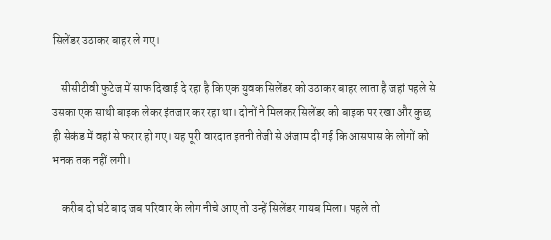सिलेंडर उठाकर बाहर ले गए।

    सीसीटीवी फुटेज में साफ दिखाई दे रहा है कि एक युवक सिलेंडर को उठाकर बाहर लाता है जहां पहले से उसका एक साथी बाइक लेकर इंतजार कर रहा था। दोनों ने मिलकर सिलेंडर को बाइक पर रखा और कुछ ही सेकंड में वहां से फरार हो गए। यह पूरी वारदात इतनी तेजी से अंजाम दी गई कि आसपास के लोगों को भनक तक नहीं लगी।

    करीब दो घंटे बाद जब परिवार के लोग नीचे आए तो उन्हें सिलेंडर गायब मिला। पहले तो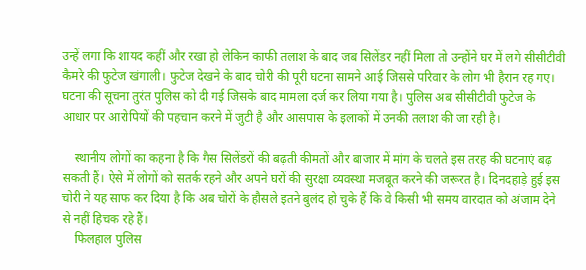उन्हें लगा कि शायद कहीं और रखा हो लेकिन काफी तलाश के बाद जब सिलेंडर नहीं मिला तो उन्होंने घर में लगे सीसीटीवी कैमरे की फुटेज खंगाली। फुटेज देखने के बाद चोरी की पूरी घटना सामने आई जिससे परिवार के लोग भी हैरान रह गए। घटना की सूचना तुरंत पुलिस को दी गई जिसके बाद मामला दर्ज कर लिया गया है। पुलिस अब सीसीटीवी फुटेज के आधार पर आरोपियों की पहचान करने में जुटी है और आसपास के इलाकों में उनकी तलाश की जा रही है।

    स्थानीय लोगों का कहना है कि गैस सिलेंडरों की बढ़ती कीमतों और बाजार में मांग के चलते इस तरह की घटनाएं बढ़ सकती हैं। ऐसे में लोगों को सतर्क रहने और अपने घरों की सुरक्षा व्यवस्था मजबूत करने की जरूरत है। दिनदहाड़े हुई इस चोरी ने यह साफ कर दिया है कि अब चोरों के हौसले इतने बुलंद हो चुके हैं कि वे किसी भी समय वारदात को अंजाम देने से नहीं हिचक रहे हैं।
    फिलहाल पुलिस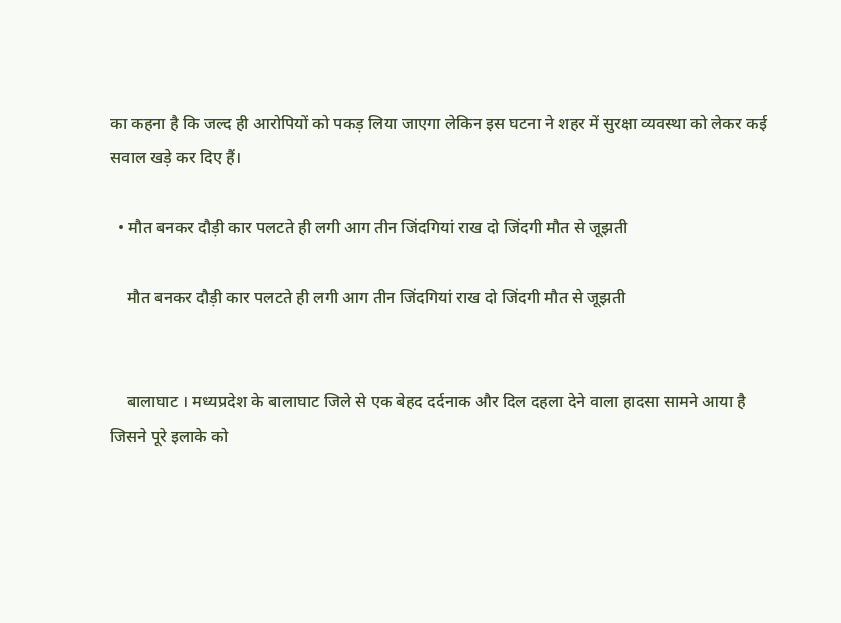का कहना है कि जल्द ही आरोपियों को पकड़ लिया जाएगा लेकिन इस घटना ने शहर में सुरक्षा व्यवस्था को लेकर कई सवाल खड़े कर दिए हैं।

  • मौत बनकर दौड़ी कार पलटते ही लगी आग तीन जिंदगियां राख दो जिंदगी मौत से जूझती

    मौत बनकर दौड़ी कार पलटते ही लगी आग तीन जिंदगियां राख दो जिंदगी मौत से जूझती


    बालाघाट । मध्यप्रदेश के बालाघाट जिले से एक बेहद दर्दनाक और दिल दहला देने वाला हादसा सामने आया है जिसने पूरे इलाके को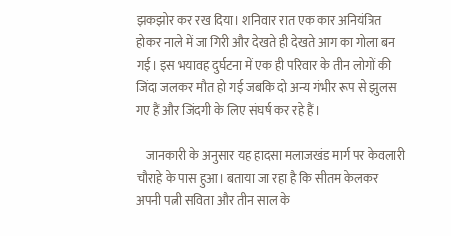झकझोर कर रख दिया। शनिवार रात एक कार अनियंत्रित होकर नाले में जा गिरी और देखते ही देखते आग का गोला बन गई। इस भयावह दुर्घटना में एक ही परिवार के तीन लोगों की जिंदा जलकर मौत हो गई जबकि दो अन्य गंभीर रूप से झुलस गए हैं और जिंदगी के लिए संघर्ष कर रहे हैं।

    जानकारी के अनुसार यह हादसा मलाजखंड मार्ग पर केवलारी चौराहे के पास हुआ। बताया जा रहा है कि सीतम केलकर अपनी पत्नी सविता और तीन साल के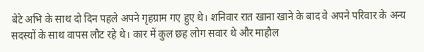बेटे अभि के साथ दो दिन पहले अपने गृहग्राम गए हुए थे। शनिवार रात खाना खाने के बाद वे अपने परिवार के अन्य सदस्यों के साथ वापस लौट रहे थे। कार में कुल छह लोग सवार थे और माहौल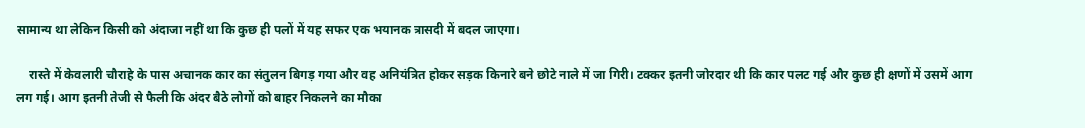सामान्य था लेकिन किसी को अंदाजा नहीं था कि कुछ ही पलों में यह सफर एक भयानक त्रासदी में बदल जाएगा।

    रास्ते में केवलारी चौराहे के पास अचानक कार का संतुलन बिगड़ गया और वह अनियंत्रित होकर सड़क किनारे बने छोटे नाले में जा गिरी। टक्कर इतनी जोरदार थी कि कार पलट गई और कुछ ही क्षणों में उसमें आग लग गई। आग इतनी तेजी से फैली कि अंदर बैठे लोगों को बाहर निकलने का मौका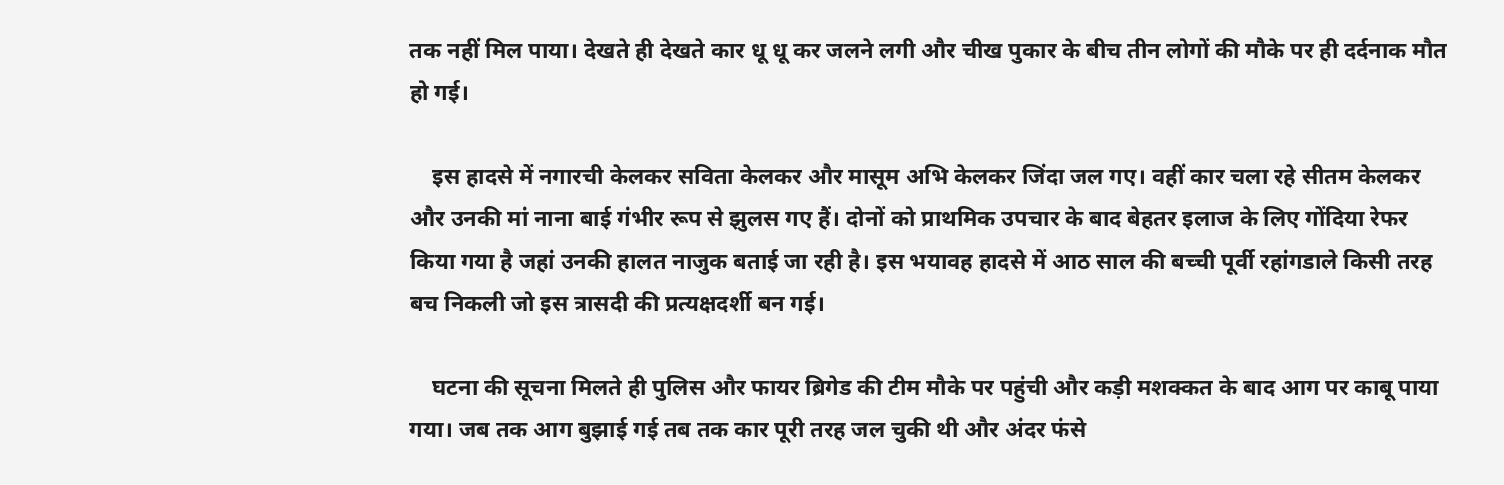तक नहीं मिल पाया। देखते ही देखते कार धू धू कर जलने लगी और चीख पुकार के बीच तीन लोगों की मौके पर ही दर्दनाक मौत हो गई।

    इस हादसे में नगारची केलकर सविता केलकर और मासूम अभि केलकर जिंदा जल गए। वहीं कार चला रहे सीतम केलकर और उनकी मां नाना बाई गंभीर रूप से झुलस गए हैं। दोनों को प्राथमिक उपचार के बाद बेहतर इलाज के लिए गोंदिया रेफर किया गया है जहां उनकी हालत नाजुक बताई जा रही है। इस भयावह हादसे में आठ साल की बच्ची पूर्वी रहांगडाले किसी तरह बच निकली जो इस त्रासदी की प्रत्यक्षदर्शी बन गई।

    घटना की सूचना मिलते ही पुलिस और फायर ब्रिगेड की टीम मौके पर पहुंची और कड़ी मशक्कत के बाद आग पर काबू पाया गया। जब तक आग बुझाई गई तब तक कार पूरी तरह जल चुकी थी और अंदर फंसे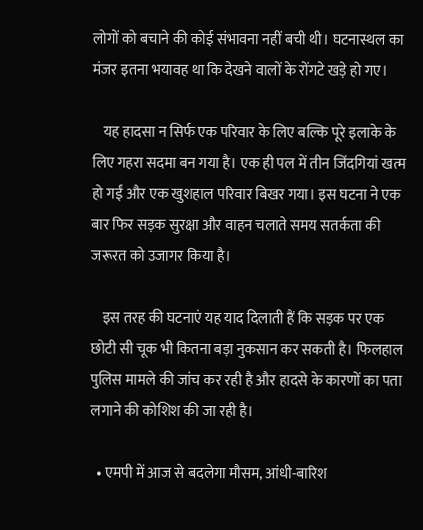लोगों को बचाने की कोई संभावना नहीं बची थी। घटनास्थल का मंजर इतना भयावह था कि देखने वालों के रोंगटे खड़े हो गए।

    यह हादसा न सिर्फ एक परिवार के लिए बल्कि पूरे इलाके के लिए गहरा सदमा बन गया है। एक ही पल में तीन जिंदगियां खत्म हो गईं और एक खुशहाल परिवार बिखर गया। इस घटना ने एक बार फिर सड़क सुरक्षा और वाहन चलाते समय सतर्कता की जरूरत को उजागर किया है।

    इस तरह की घटनाएं यह याद दिलाती हैं कि सड़क पर एक छोटी सी चूक भी कितना बड़ा नुकसान कर सकती है। फिलहाल पुलिस मामले की जांच कर रही है और हादसे के कारणों का पता लगाने की कोशिश की जा रही है।

  • एमपी में आज से बदलेगा मौसम, आंधी-बारिश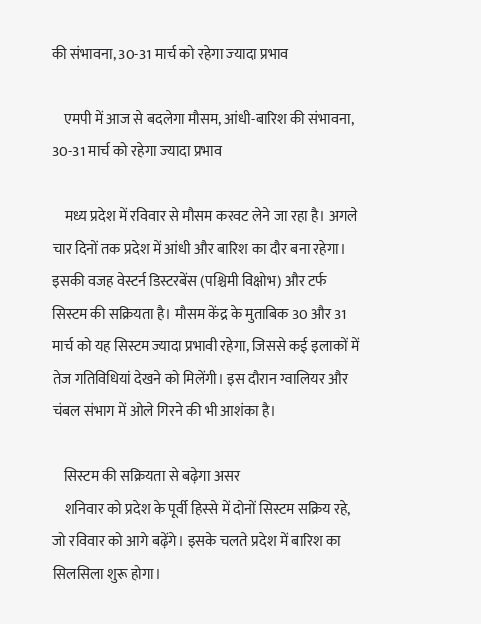की संभावना, 30-31 मार्च को रहेगा ज्‍यादा प्रभाव

    एमपी में आज से बदलेगा मौसम, आंधी-बारिश की संभावना, 30-31 मार्च को रहेगा ज्‍यादा प्रभाव

    मध्य प्रदेश में रविवार से मौसम करवट लेने जा रहा है। अगले चार दिनों तक प्रदेश में आंधी और बारिश का दौर बना रहेगा। इसकी वजह वेस्टर्न डिस्टरबेंस (पश्चिमी विक्षोभ) और टर्फ सिस्टम की सक्रियता है। मौसम केंद्र के मुताबिक 30 और 31 मार्च को यह सिस्टम ज्यादा प्रभावी रहेगा, जिससे कई इलाकों में तेज गतिविधियां देखने को मिलेंगी। इस दौरान ग्वालियर और चंबल संभाग में ओले गिरने की भी आशंका है।

    सिस्टम की सक्रियता से बढ़ेगा असर
    शनिवार को प्रदेश के पूर्वी हिस्से में दोनों सिस्टम सक्रिय रहे, जो रविवार को आगे बढ़ेंगे। इसके चलते प्रदेश में बारिश का सिलसिला शुरू होगा।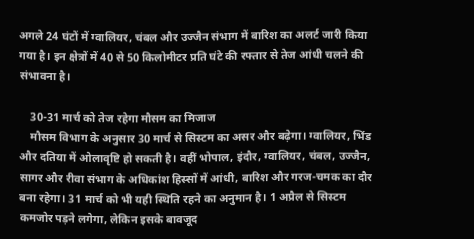अगले 24 घंटों में ग्वालियर, चंबल और उज्जैन संभाग में बारिश का अलर्ट जारी किया गया है। इन क्षेत्रों में 40 से 50 किलोमीटर प्रति घंटे की रफ्तार से तेज आंधी चलने की संभावना है।

    30-31 मार्च को तेज रहेगा मौसम का मिजाज
    मौसम विभाग के अनुसार 30 मार्च से सिस्टम का असर और बढ़ेगा। ग्वालियर, भिंड और दतिया में ओलावृष्टि हो सकती है। वहीं भोपाल, इंदौर, ग्वालियर, चंबल, उज्जैन, सागर और रीवा संभाग के अधिकांश हिस्सों में आंधी, बारिश और गरज-चमक का दौर बना रहेगा। 31 मार्च को भी यही स्थिति रहने का अनुमान है। 1 अप्रैल से सिस्टम कमजोर पड़ने लगेगा, लेकिन इसके बावजूद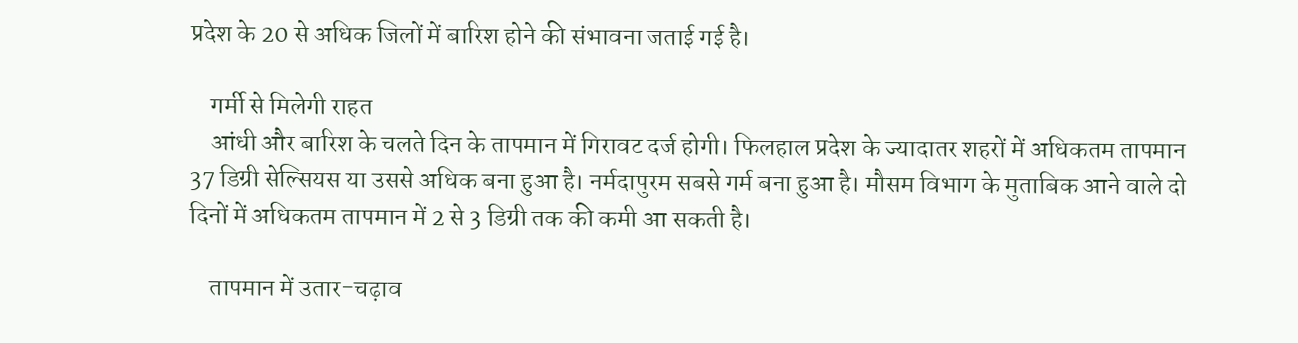प्रदेश के 20 से अधिक जिलों में बारिश होने की संभावना जताई गई है।

    गर्मी से मिलेगी राहत
    आंधी और बारिश के चलते दिन के तापमान में गिरावट दर्ज होगी। फिलहाल प्रदेश के ज्यादातर शहरों में अधिकतम तापमान 37 डिग्री सेल्सियस या उससे अधिक बना हुआ है। नर्मदापुरम सबसे गर्म बना हुआ है। मौसम विभाग के मुताबिक आने वाले दो दिनों में अधिकतम तापमान में 2 से 3 डिग्री तक की कमी आ सकती है।

    तापमान में उतार-चढ़ाव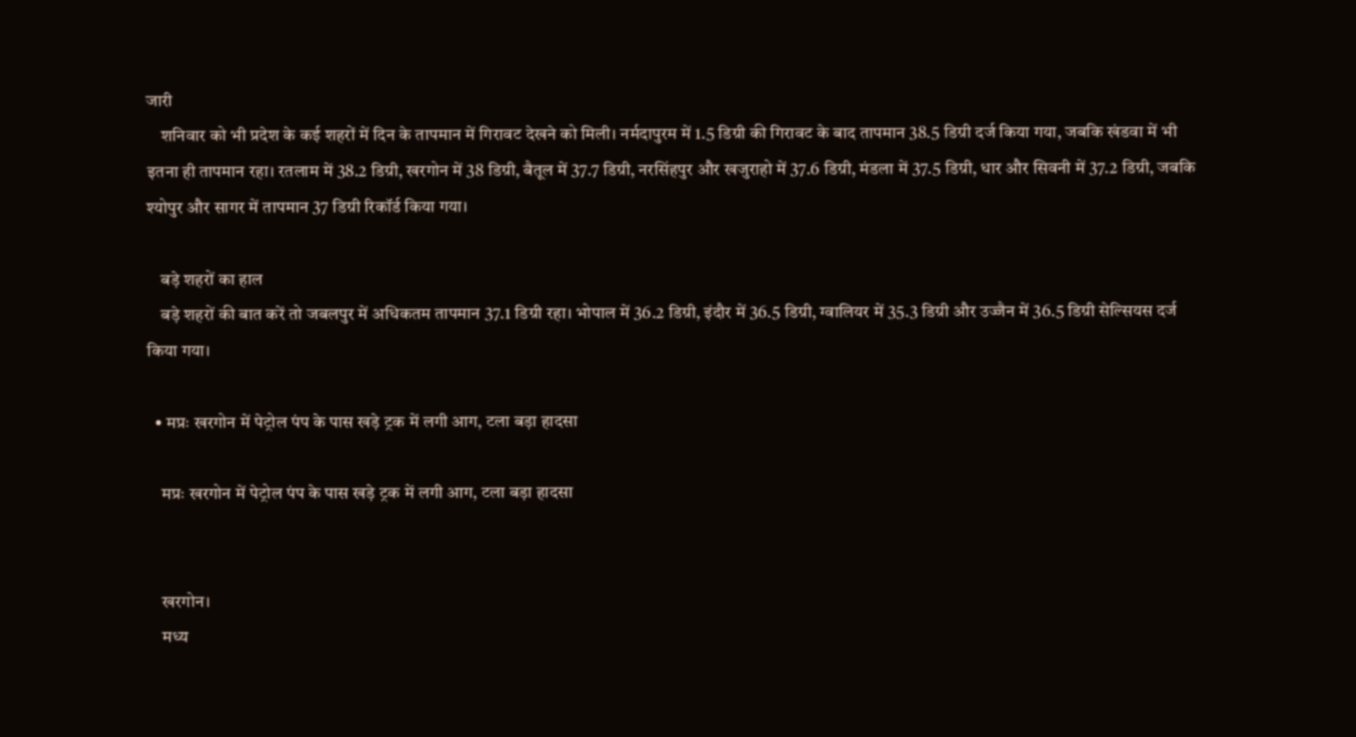जारी
    शनिवार को भी प्रदेश के कई शहरों में दिन के तापमान में गिरावट देखने को मिली। नर्मदापुरम में 1.5 डिग्री की गिरावट के बाद तापमान 38.5 डिग्री दर्ज किया गया, जबकि खंडवा में भी इतना ही तापमान रहा। रतलाम में 38.2 डिग्री, खरगोन में 38 डिग्री, बैतूल में 37.7 डिग्री, नरसिंहपुर और खजुराहो में 37.6 डिग्री, मंडला में 37.5 डिग्री, धार और सिवनी में 37.2 डिग्री, जबकि श्योपुर और सागर में तापमान 37 डिग्री रिकॉर्ड किया गया।

    बड़े शहरों का हाल
    बड़े शहरों की बात करें तो जबलपुर में अधिकतम तापमान 37.1 डिग्री रहा। भोपाल में 36.2 डिग्री, इंदौर में 36.5 डिग्री, ग्वालियर में 35.3 डिग्री और उज्जैन में 36.5 डिग्री सेल्सियस दर्ज किया गया।

  • मप्रः खरगोन में पेट्रोल पंप के पास खड़े ट्रक में लगी आग, टला बड़ा हादसा

    मप्रः खरगोन में पेट्रोल पंप के पास खड़े ट्रक में लगी आग, टला बड़ा हादसा


    खरगोन।
    मध्य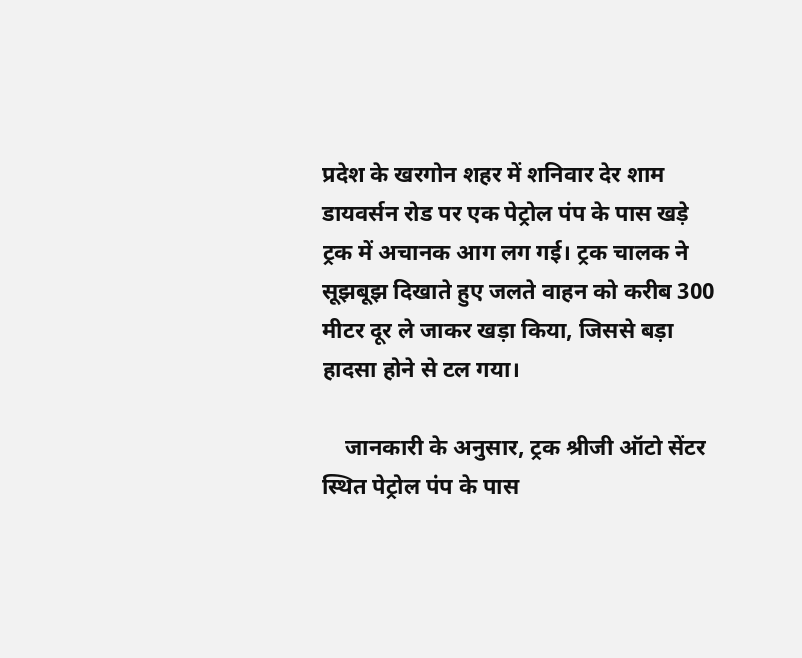प्रदेश के खरगोन शहर में शनिवार देर शाम डायवर्सन रोड पर एक पेट्रोल पंप के पास खड़े ट्रक में अचानक आग लग गई। ट्रक चालक ने सूझबूझ दिखाते हुए जलते वाहन को करीब 300 मीटर दूर ले जाकर खड़ा किया, जिससे बड़ा हादसा होने से टल गया।

    जानकारी के अनुसार, ट्रक श्रीजी ऑटो सेंटर स्थित पेट्रोल पंप के पास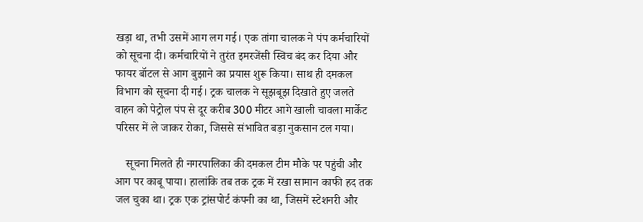खड़ा था, तभी उसमें आग लग गई। एक तांगा चालक ने पंप कर्मचारियों को सूचना दी। कर्मचारियों ने तुरंत इमरजेंसी स्विच बंद कर दिया और फायर बॉटल से आग बुझाने का प्रयास शुरू किया। साथ ही दमकल विभाग को सूचना दी गई। ट्रक चालक ने सूझबूझ दिखाते हुए जलते वाहन को पेट्रोल पंप से दूर करीब 300 मीटर आगे खाली चावला मार्केट परिसर में ले जाकर रोका, जिससे संभावित बड़ा नुकसान टल गया।

    सूचना मिलते ही नगरपालिका की दमकल टीम मौके पर पहुंची और आग पर काबू पाया। हालांकि तब तक ट्रक में रखा सामान काफी हद तक जल चुका था। ट्रक एक ट्रांसपोर्ट कंपनी का था, जिसमें स्टेशनरी और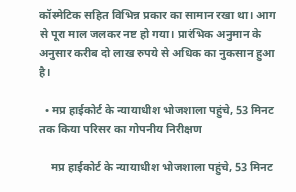कॉस्मेटिक सहित विभिन्न प्रकार का सामान रखा था। आग से पूरा माल जलकर नष्ट हो गया। प्रारंभिक अनुमान के अनुसार करीब दो लाख रुपये से अधिक का नुकसान हुआ है।

  • मप्र हाईकोर्ट के न्यायाधीश भोजशाला पहुंचे, 53 मिनट तक किया परिसर का गोपनीय निरीक्षण

    मप्र हाईकोर्ट के न्यायाधीश भोजशाला पहुंचे, 53 मिनट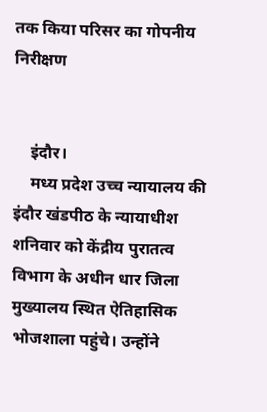तक किया परिसर का गोपनीय निरीक्षण


    इंदौर।
    मध्य प्रदेश उच्च न्यायालय की इंदौर खंडपीठ के न्यायाधीश शनिवार को केंद्रीय पुरातत्व विभाग के अधीन धार जिला मुख्यालय स्थित ऐतिहासिक भोजशाला पहुंचे। उन्होंने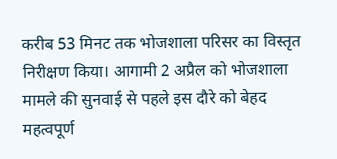करीब 53 मिनट तक भोजशाला परिसर का विस्तृत निरीक्षण किया। आगामी 2 अप्रैल को भोजशाला मामले की सुनवाई से पहले इस दौरे को बेहद महत्वपूर्ण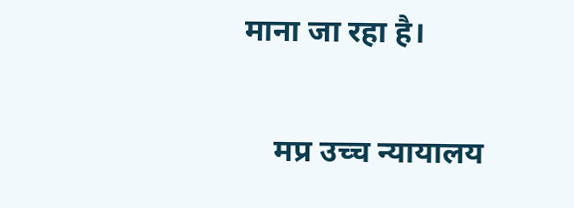माना जा रहा है।

    मप्र उच्च न्यायालय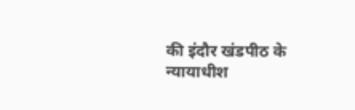की इंदौर खंडपीठ के न्यायाधीश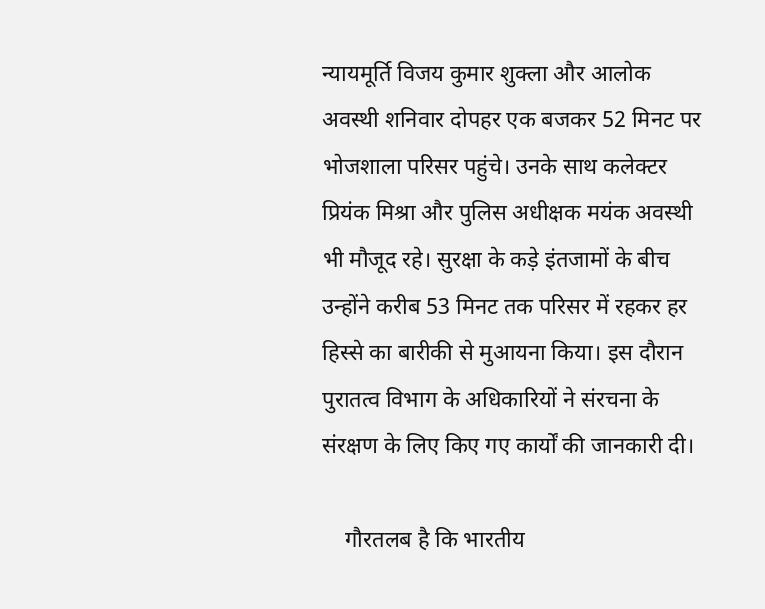न्यायमूर्ति विजय कुमार शुक्ला और आलोक अवस्थी शनिवार दोपहर एक बजकर 52 मिनट पर भोजशाला परिसर पहुंचे। उनके साथ कलेक्टर प्रियंक मिश्रा और पुलिस अधीक्षक मयंक अवस्थी भी मौजूद रहे। सुरक्षा के कड़े इंतजामों के बीच उन्होंने करीब 53 मिनट तक परिसर में रहकर हर हिस्से का बारीकी से मुआयना किया। इस दौरान पुरातत्व विभाग के अधिकारियों ने संरचना के संरक्षण के लिए किए गए कार्यों की जानकारी दी।

    गौरतलब है कि भारतीय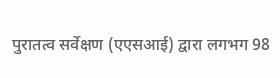पुरातत्व सर्वेक्षण (एएसआई) द्वारा लगभग 98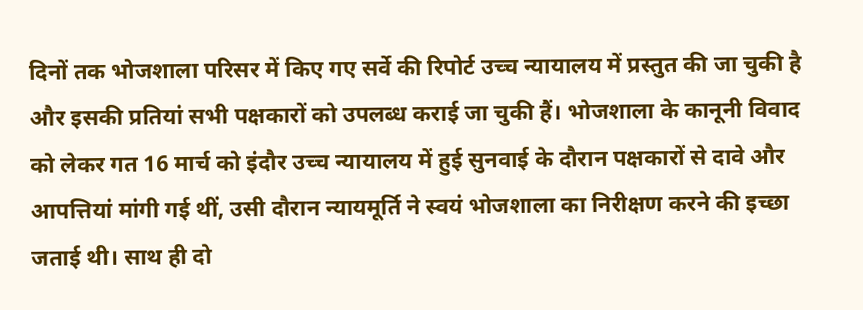दिनों तक भोजशाला परिसर में किए गए सर्वे की रिपोर्ट उच्च न्यायालय में प्रस्तुत की जा चुकी है और इसकी प्रतियां सभी पक्षकारों को उपलब्ध कराई जा चुकी हैं। भोजशाला के कानूनी विवाद को लेकर गत 16 मार्च को इंदौर उच्च न्यायालय में हुई सुनवाई के दौरान पक्षकारों से दावे और आपत्तियां मांगी गई थीं, उसी दौरान न्यायमूर्ति ने स्वयं भोजशाला का निरीक्षण करने की इच्छा जताई थी। साथ ही दो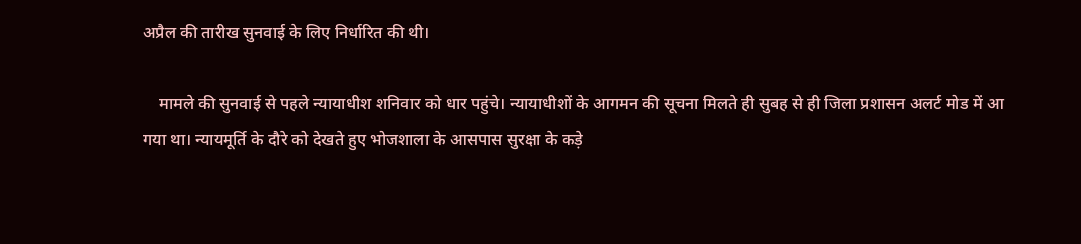अप्रैल की तारीख सुनवाई के लिए निर्धारित की थी।

    मामले की सुनवाई से पहले न्यायाधीश शनिवार को धार पहुंचे। न्यायाधीशों के आगमन की सूचना मिलते ही सुबह से ही जिला प्रशासन अलर्ट मोड में आ गया था। न्यायमूर्ति के दौरे को देखते हुए भोजशाला के आसपास सुरक्षा के कड़े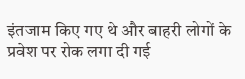इंतजाम किए गए थे और बाहरी लोगों के प्रवेश पर रोक लगा दी गई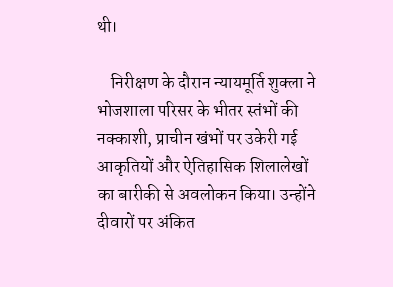थी।

    निरीक्षण के दौरान न्यायमूर्ति शुक्ला ने भोजशाला परिसर के भीतर स्तंभों की नक्काशी, प्राचीन खंभों पर उकेरी गई आकृतियों और ऐतिहासिक शिलालेखों का बारीकी से अवलोकन किया। उन्होंने दीवारों पर अंकित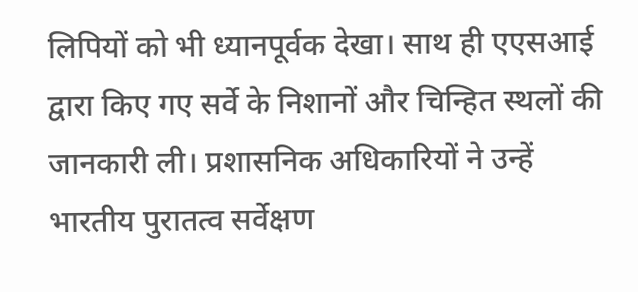लिपियों को भी ध्यानपूर्वक देखा। साथ ही एएसआई द्वारा किए गए सर्वे के निशानों और चिन्हित स्थलों की जानकारी ली। प्रशासनिक अधिकारियों ने उन्हें भारतीय पुरातत्व सर्वेक्षण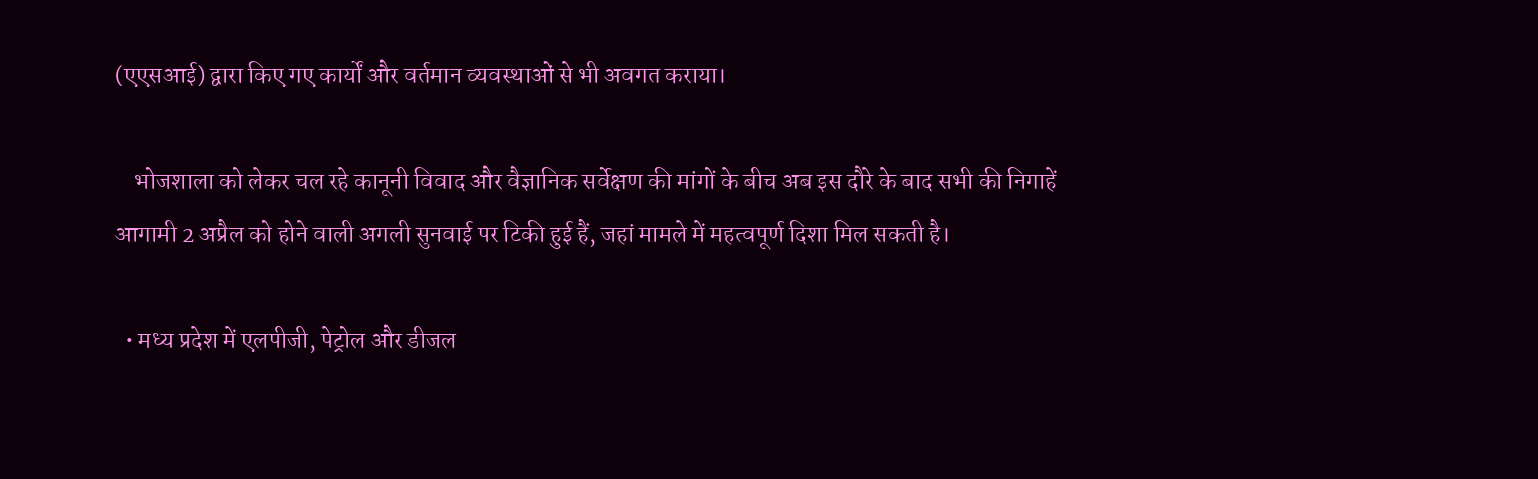(एएसआई) द्वारा किए गए कार्यों और वर्तमान व्यवस्थाओं से भी अवगत कराया।

    भोजशाला को लेकर चल रहे कानूनी विवाद और वैज्ञानिक सर्वेक्षण की मांगों के बीच अब इस दौरे के बाद सभी की निगाहें आगामी 2 अप्रैल को होने वाली अगली सुनवाई पर टिकी हुई हैं, जहां मामले में महत्वपूर्ण दिशा मिल सकती है।

  • मध्य प्रदेश में एलपीजी, पेट्रोल और डीजल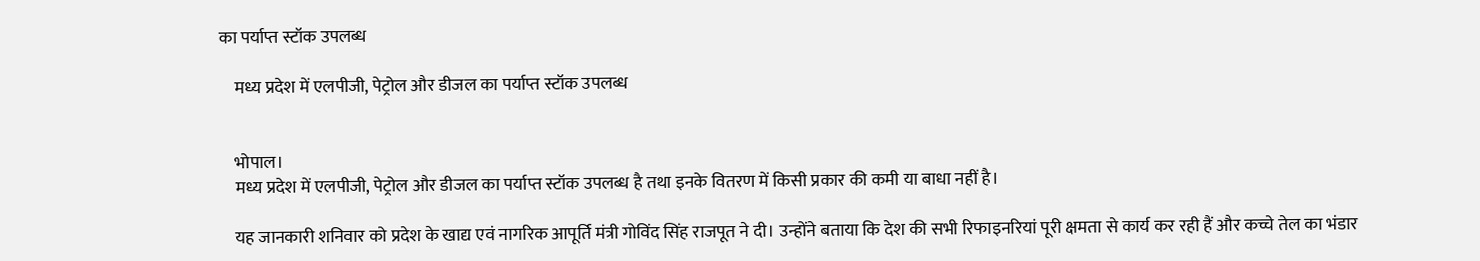का पर्याप्त स्टॉक उपलब्ध

    मध्य प्रदेश में एलपीजी, पेट्रोल और डीजल का पर्याप्त स्टॉक उपलब्ध


    भोपाल।
    मध्य प्रदेश में एलपीजी, पेट्रोल और डीजल का पर्याप्त स्टॉक उपलब्ध है तथा इनके वितरण में किसी प्रकार की कमी या बाधा नहीं है।

    यह जानकारी शनिवार को प्रदेश के खाद्य एवं नागरिक आपूर्ति मंत्री गोविंद सिंह राजपूत ने दी। उन्होंने बताया कि देश की सभी रिफाइनरियां पूरी क्षमता से कार्य कर रही हैं और कच्चे तेल का भंडार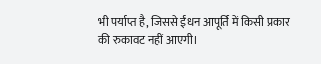भी पर्याप्त है, जिससे ईंधन आपूर्ति में किसी प्रकार की रुकावट नहीं आएगी।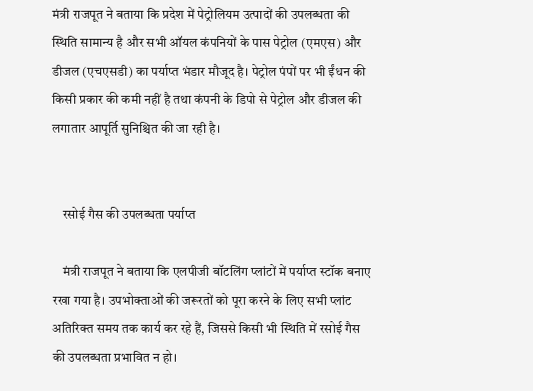मंत्री राजपूत ने बताया कि प्रदेश में पेट्रोलियम उत्पादों की उपलब्धता की स्थिति सामान्य है और सभी ऑयल कंपनियों के पास पेट्रोल (एमएस) और डीजल (एचएसडी) का पर्याप्त भंडार मौजूद है। पेट्रोल पंपों पर भी ईंधन की किसी प्रकार की कमी नहीं है तथा कंपनी के डिपो से पेट्रोल और डीजल की लगातार आपूर्ति सुनिश्चित की जा रही है।


    रसोई गैस की उपलब्धता पर्याप्त

    मंत्री राजपूत ने बताया कि एलपीजी बॉटलिंग प्लांटों में पर्याप्त स्टॉक बनाए रखा गया है। उपभोक्ताओं की जरूरतों को पूरा करने के लिए सभी प्लांट अतिरिक्त समय तक कार्य कर रहे हैं, जिससे किसी भी स्थिति में रसोई गैस की उपलब्धता प्रभावित न हो।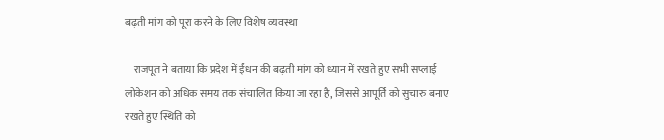बढ़ती मांग को पूरा करने के लिए विशेष व्यवस्था

    राजपूत ने बताया कि प्रदेश में ईंधन की बढ़ती मांग को ध्यान में रखते हुए सभी सप्लाई लोकेशन को अधिक समय तक संचालित किया जा रहा है, जिससे आपूर्ति को सुचारु बनाए रखते हुए स्थिति को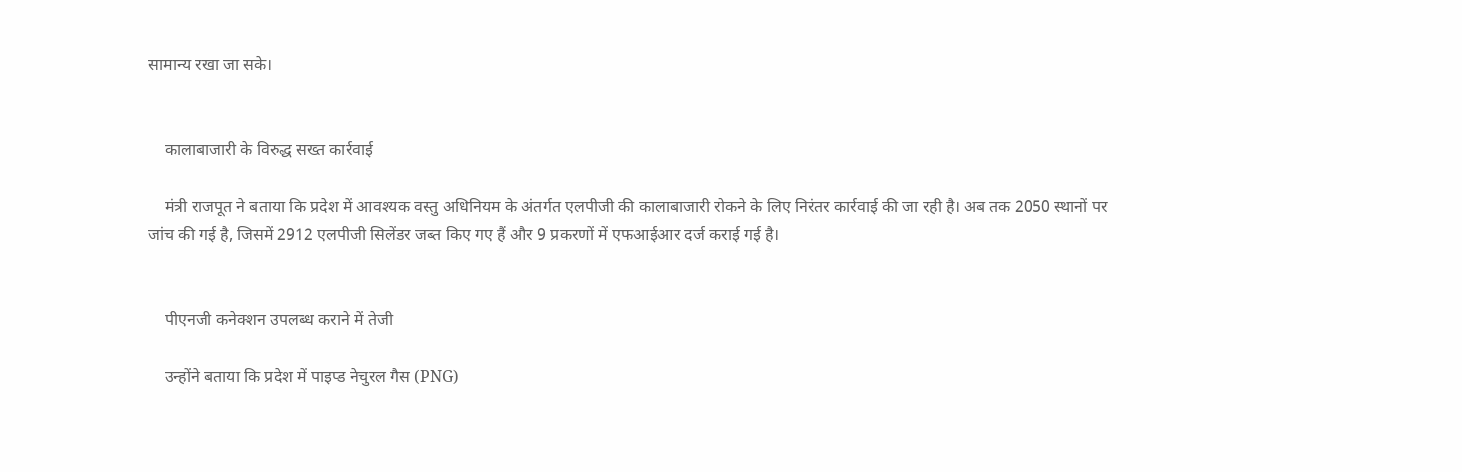सामान्य रखा जा सके।


    कालाबाजारी के विरुद्ध सख्त कार्रवाई

    मंत्री राजपूत ने बताया कि प्रदेश में आवश्यक वस्तु अधिनियम के अंतर्गत एलपीजी की कालाबाजारी रोकने के लिए निरंतर कार्रवाई की जा रही है। अब तक 2050 स्थानों पर जांच की गई है, जिसमें 2912 एलपीजी सिलेंडर जब्त किए गए हैं और 9 प्रकरणों में एफआईआर दर्ज कराई गई है।


    पीएनजी कनेक्शन उपलब्ध कराने में तेजी

    उन्होंने बताया कि प्रदेश में पाइप्ड नेचुरल गैस (PNG)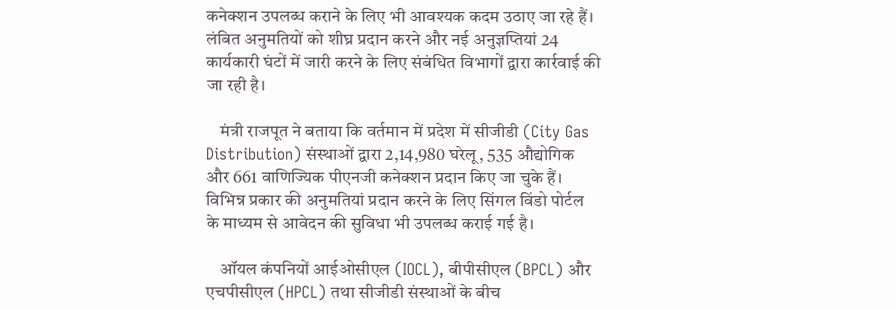कनेक्शन उपलब्ध कराने के लिए भी आवश्यक कदम उठाए जा रहे हैं। लंबित अनुमतियों को शीघ्र प्रदान करने और नई अनुज्ञप्तियां 24 कार्यकारी घंटों में जारी करने के लिए संबंधित विभागों द्वारा कार्रवाई की जा रही है।

    मंत्री राजपूत ने बताया कि वर्तमान में प्रदेश में सीजीडी (City Gas Distribution) संस्थाओं द्वारा 2,14,980 घरेलू, 535 औद्योगिक और 661 वाणिज्यिक पीएनजी कनेक्शन प्रदान किए जा चुके हैं। विभिन्न प्रकार की अनुमतियां प्रदान करने के लिए सिंगल विंडो पोर्टल के माध्यम से आवेदन की सुविधा भी उपलब्ध कराई गई है।

    ऑयल कंपनियों आईओसीएल (IOCL), बीपीसीएल (BPCL) और एचपीसीएल (HPCL) तथा सीजीडी संस्थाओं के बीच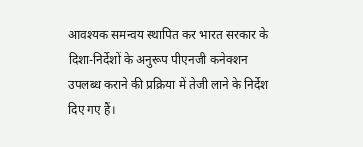आवश्यक समन्वय स्थापित कर भारत सरकार के दिशा-निर्देशों के अनुरूप पीएनजी कनेक्शन उपलब्ध कराने की प्रक्रिया में तेजी लाने के निर्देश दिए गए हैं।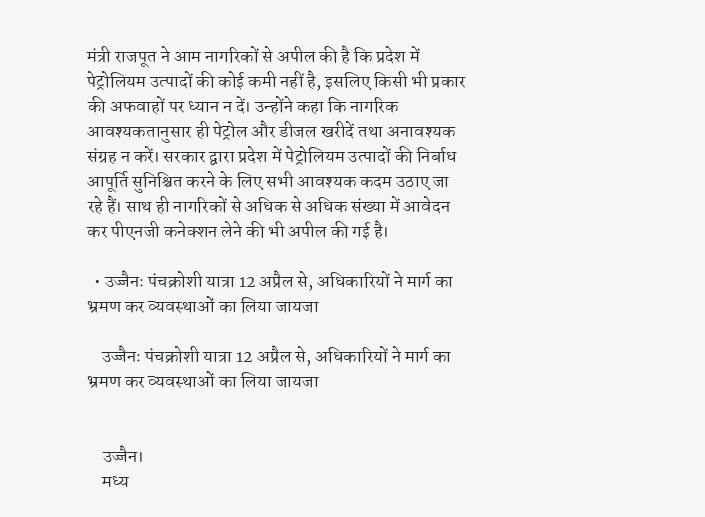मंत्री राजपूत ने आम नागरिकों से अपील की है कि प्रदेश में पेट्रोलियम उत्पादों की कोई कमी नहीं है, इसलिए किसी भी प्रकार की अफवाहों पर ध्यान न दें। उन्होंने कहा कि नागरिक आवश्यकतानुसार ही पेट्रोल और डीजल खरीदें तथा अनावश्यक संग्रह न करें। सरकार द्वारा प्रदेश में पेट्रोलियम उत्पादों की निर्बाध आपूर्ति सुनिश्चित करने के लिए सभी आवश्यक कदम उठाए जा रहे हैं। साथ ही नागरिकों से अधिक से अधिक संख्या में आवेदन कर पीएनजी कनेक्शन लेने की भी अपील की गई है।

  • उज्जैनः पंचक्रोशी यात्रा 12 अप्रैल से, अधिकारियों ने मार्ग का भ्रमण कर व्यवस्थाओं का लिया जायजा

    उज्जैनः पंचक्रोशी यात्रा 12 अप्रैल से, अधिकारियों ने मार्ग का भ्रमण कर व्यवस्थाओं का लिया जायजा


    उज्जैन।
    मध्य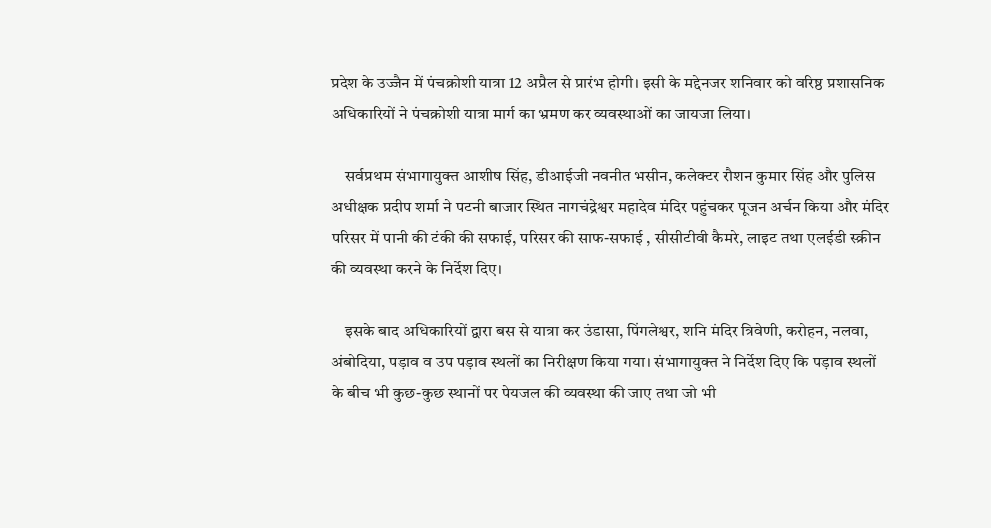प्रदेश के उज्जैन में पंचक्रोशी यात्रा 12 अप्रैल से प्रारंभ होगी। इसी के मद्देनजर शनिवार को वरिष्ठ प्रशासनिक अधिकारियों ने पंचक्रोशी यात्रा मार्ग का भ्रमण कर व्यवस्थाओं का जायजा लिया।

    सर्वप्रथम संभागायुक्त आशीष सिंह, डीआईजी नवनीत भसीन, कलेक्टर रौशन कुमार सिंह और पुलिस अधीक्षक प्रदीप शर्मा ने पटनी बाजार स्थित नागचंद्रेश्वर महादेव मंदिर पहुंचकर पूजन अर्चन किया और मंदिर परिसर में पानी की टंकी की सफाई, परिसर की साफ-सफाई , सीसीटीवी कैमरे, लाइट तथा एलईडी स्क्रीन की व्यवस्था करने के निर्देश दिए।

    इसके बाद अधिकारियों द्वारा बस से यात्रा कर उंडासा, पिंगलेश्वर, शनि मंदिर त्रिवेणी, करोहन, नलवा, अंबोदिया, पड़ाव व उप पड़ाव स्थलों का निरीक्षण किया गया। संभागायुक्त ने निर्देश दिए कि पड़ाव स्थलों के बीच भी कुछ-कुछ स्थानों पर पेयजल की व्यवस्था की जाए तथा जो भी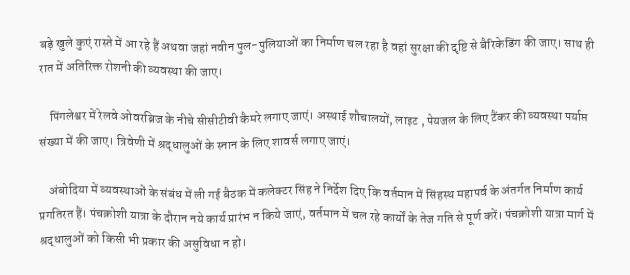बड़े खुले कुएं रास्ते में आ रहे हैं अथवा जहां नवीन पुल-पुलियाओं का निर्माण चल रहा है वहां सुरक्षा की दृष्टि से बैरिकेडिंग की जाए। साथ ही रात में अतिरिक्त रोशनी की व्यवस्था की जाए।

    पिंगलेश्वर में रेलवे ओवरब्रिज के नीचे सीसीटीवी कैमरे लगाए जाएं। अस्थाई शौचालयों, लाइट , पेयजल के लिए टैंकर की व्यवस्था पर्याप्त संख्या में की जाए। त्रिवेणी में श्रद्धालुओं के स्नान के लिए शावर्स लगाए जाएं।

    अंबोदिया में व्यवस्थाओं के संबंध में ली गई बैठक में कलेक्टर सिंह ने निर्देश दिए कि वर्तमान में सिंहस्थ महापर्व के अंतर्गत निर्माण कार्य प्रगतिरत हैं। पंचक्रोशी यात्रा के दौरान नये कार्य प्रारंभ न किये जाएं, वर्तमान में चल रहे कार्यों के तेज गति से पूर्ण करें। पंचक्रोशी यात्रा मार्ग में श्रद्धालुओं को किसी भी प्रकार की असुविधा न हो।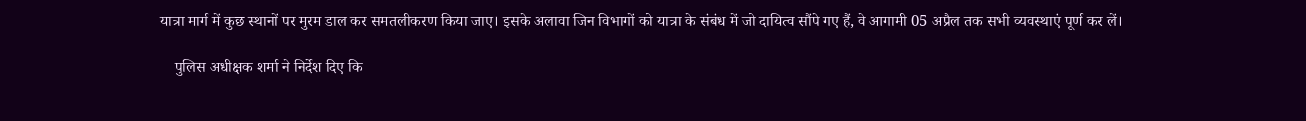यात्रा मार्ग में कुछ स्थानों पर मुरम डाल कर समतलीकरण किया जाए। इसके अलावा जिन विभागों को यात्रा के संबंध में जो दायित्व सौंपे गए हैं, वे आगामी 05 अप्रैल तक सभी व्यवस्थाएं पूर्ण कर लें।

    पुलिस अधीक्षक शर्मा ने निर्देश दिए कि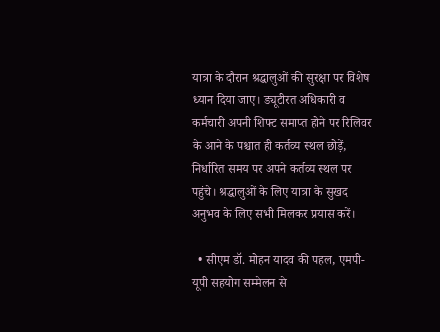यात्रा के दौरान श्रद्धालुओं की सुरक्षा पर विशेष ध्यान दिया जाए। ड्यूटीरत अधिकारी व कर्मचारी अपनी शिफ्ट समाप्त होने पर रिलिवर के आने के पश्चात ही कर्तव्य स्थल छोड़ें, निर्धारित समय पर अपने कर्तव्य स्थल पर पहुंचे। श्रद्धालुओं के लिए यात्रा के सुखद अनुभव के लिए सभी मिलकर प्रयास करें।

  • सीएम डॉ. मोहन यादव की पहल, एमपी-यूपी सहयोग सम्मेलन से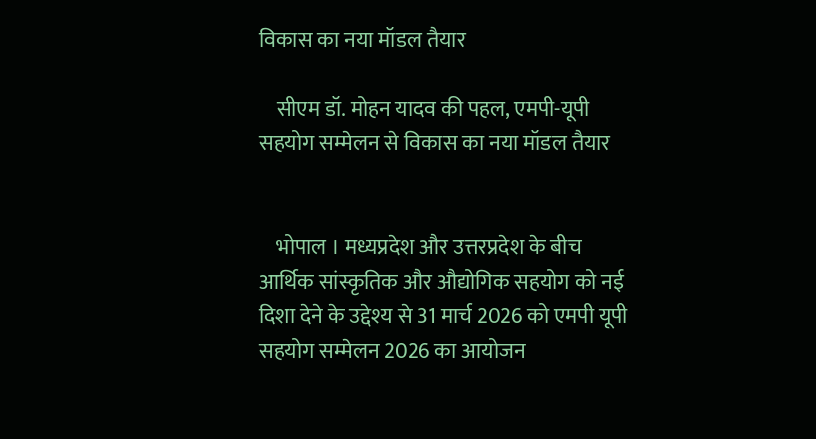विकास का नया मॉडल तैयार

    सीएम डॉ. मोहन यादव की पहल, एमपी-यूपी सहयोग सम्मेलन से विकास का नया मॉडल तैयार


    भोपाल । मध्यप्रदेश और उत्तरप्रदेश के बीच आर्थिक सांस्कृतिक और औद्योगिक सहयोग को नई दिशा देने के उद्देश्य से 31 मार्च 2026 को एमपी यूपी सहयोग सम्मेलन 2026 का आयोजन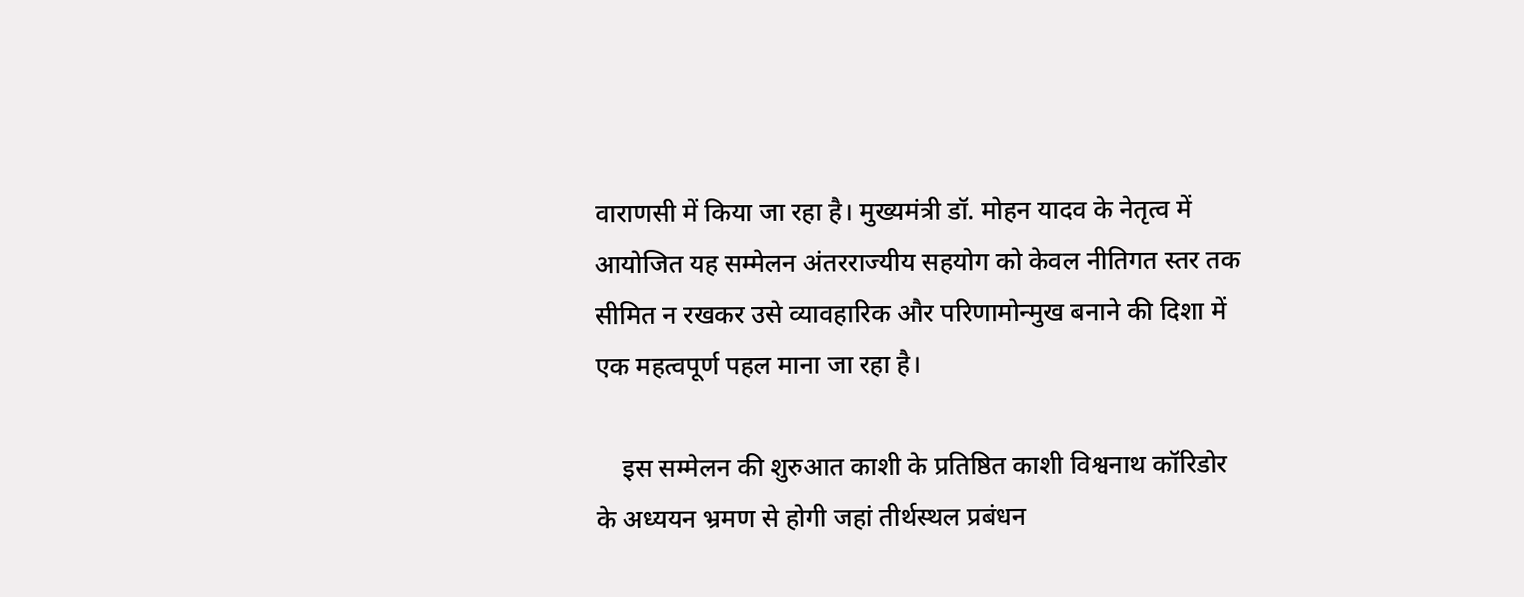वाराणसी में किया जा रहा है। मुख्यमंत्री डॉ. मोहन यादव के नेतृत्व में आयोजित यह सम्मेलन अंतरराज्यीय सहयोग को केवल नीतिगत स्तर तक सीमित न रखकर उसे व्यावहारिक और परिणामोन्मुख बनाने की दिशा में एक महत्वपूर्ण पहल माना जा रहा है।

    इस सम्मेलन की शुरुआत काशी के प्रतिष्ठित काशी विश्वनाथ कॉरिडोर के अध्ययन भ्रमण से होगी जहां तीर्थस्थल प्रबंधन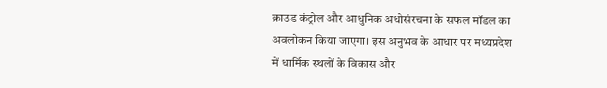क्राउड कंट्रोल और आधुनिक अधोसंरचना के सफल मॉडल का अवलोकन किया जाएगा। इस अनुभव के आधार पर मध्यप्रदेश में धार्मिक स्थलों के विकास और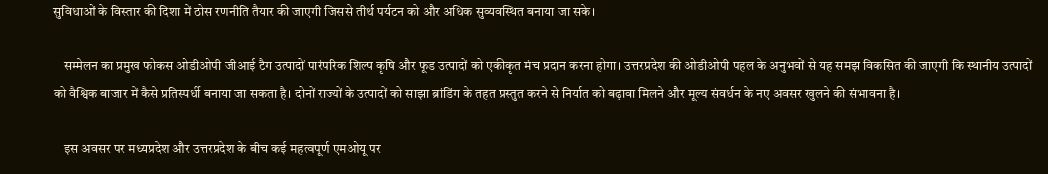सुविधाओं के विस्तार की दिशा में ठोस रणनीति तैयार की जाएगी जिससे तीर्थ पर्यटन को और अधिक सुव्यवस्थित बनाया जा सके।

    सम्मेलन का प्रमुख फोकस ओडीओपी जीआई टैग उत्पादों पारंपरिक शिल्प कृषि और फूड उत्पादों को एकीकृत मंच प्रदान करना होगा। उत्तरप्रदेश की ओडीओपी पहल के अनुभवों से यह समझ विकसित की जाएगी कि स्थानीय उत्पादों को वैश्विक बाजार में कैसे प्रतिस्पर्धी बनाया जा सकता है। दोनों राज्यों के उत्पादों को साझा ब्रांडिंग के तहत प्रस्तुत करने से निर्यात को बढ़ावा मिलने और मूल्य संवर्धन के नए अवसर खुलने की संभावना है।

    इस अवसर पर मध्यप्रदेश और उत्तरप्रदेश के बीच कई महत्वपूर्ण एमओयू पर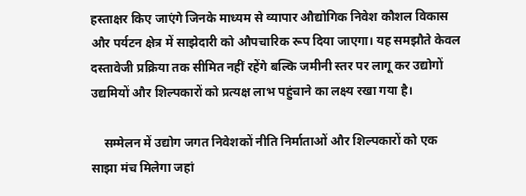हस्ताक्षर किए जाएंगे जिनके माध्यम से व्यापार औद्योगिक निवेश कौशल विकास और पर्यटन क्षेत्र में साझेदारी को औपचारिक रूप दिया जाएगा। यह समझौते केवल दस्तावेजी प्रक्रिया तक सीमित नहीं रहेंगे बल्कि जमीनी स्तर पर लागू कर उद्योगों उद्यमियों और शिल्पकारों को प्रत्यक्ष लाभ पहुंचाने का लक्ष्य रखा गया है।

    सम्मेलन में उद्योग जगत निवेशकों नीति निर्माताओं और शिल्पकारों को एक साझा मंच मिलेगा जहां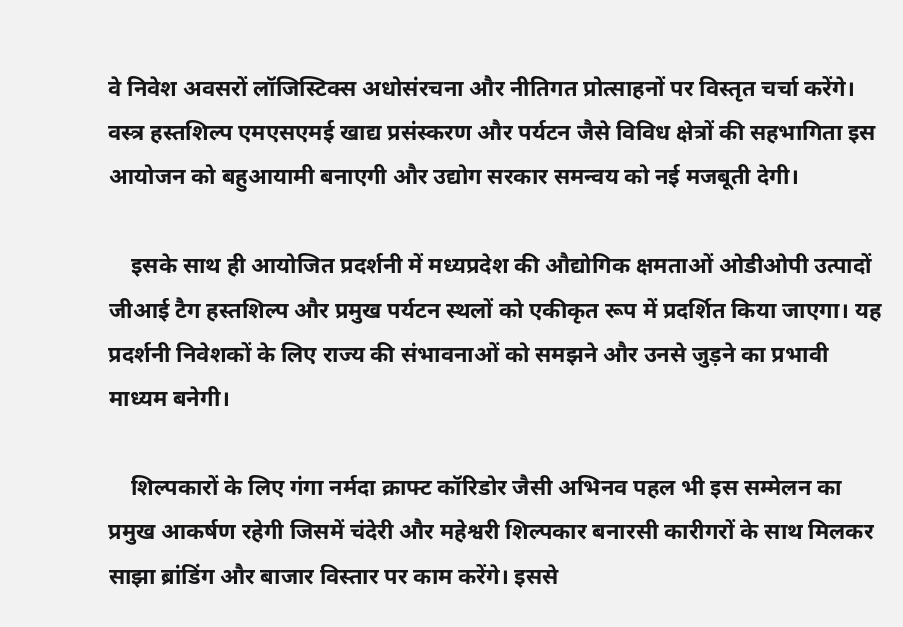वे निवेश अवसरों लॉजिस्टिक्स अधोसंरचना और नीतिगत प्रोत्साहनों पर विस्तृत चर्चा करेंगे। वस्त्र हस्तशिल्प एमएसएमई खाद्य प्रसंस्करण और पर्यटन जैसे विविध क्षेत्रों की सहभागिता इस आयोजन को बहुआयामी बनाएगी और उद्योग सरकार समन्वय को नई मजबूती देगी।

    इसके साथ ही आयोजित प्रदर्शनी में मध्यप्रदेश की औद्योगिक क्षमताओं ओडीओपी उत्पादों जीआई टैग हस्तशिल्प और प्रमुख पर्यटन स्थलों को एकीकृत रूप में प्रदर्शित किया जाएगा। यह प्रदर्शनी निवेशकों के लिए राज्य की संभावनाओं को समझने और उनसे जुड़ने का प्रभावी माध्यम बनेगी।

    शिल्पकारों के लिए गंगा नर्मदा क्राफ्ट कॉरिडोर जैसी अभिनव पहल भी इस सम्मेलन का प्रमुख आकर्षण रहेगी जिसमें चंदेरी और महेश्वरी शिल्पकार बनारसी कारीगरों के साथ मिलकर साझा ब्रांडिंग और बाजार विस्तार पर काम करेंगे। इससे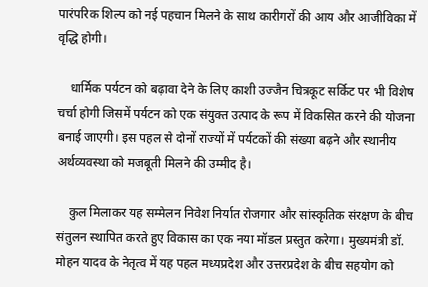पारंपरिक शिल्प को नई पहचान मिलने के साथ कारीगरों की आय और आजीविका में वृद्धि होगी।

    धार्मिक पर्यटन को बढ़ावा देने के लिए काशी उज्जैन चित्रकूट सर्किट पर भी विशेष चर्चा होगी जिसमें पर्यटन को एक संयुक्त उत्पाद के रूप में विकसित करने की योजना बनाई जाएगी। इस पहल से दोनों राज्यों में पर्यटकों की संख्या बढ़ने और स्थानीय अर्थव्यवस्था को मजबूती मिलने की उम्मीद है।

    कुल मिलाकर यह सम्मेलन निवेश निर्यात रोजगार और सांस्कृतिक संरक्षण के बीच संतुलन स्थापित करते हुए विकास का एक नया मॉडल प्रस्तुत करेगा। मुख्यमंत्री डॉ. मोहन यादव के नेतृत्व में यह पहल मध्यप्रदेश और उत्तरप्रदेश के बीच सहयोग को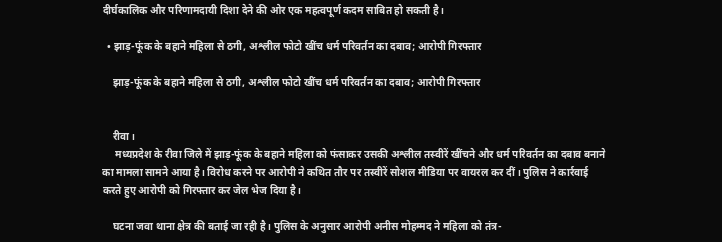दीर्घकालिक और परिणामदायी दिशा देने की ओर एक महत्वपूर्ण कदम साबित हो सकती है।

  • झाड़-फूंक के बहाने महिला से ठगी, अश्लील फोटो खींच धर्म परिवर्तन का दबाव; आरोपी गिरफ्तार

    झाड़-फूंक के बहाने महिला से ठगी, अश्लील फोटो खींच धर्म परिवर्तन का दबाव; आरोपी गिरफ्तार


    रीवा।
     मध्‍यप्रदेश के रीवा जिले में झाड़-फूंक के बहाने महिला को फंसाकर उसकी अश्लील तस्वीरें खींचने और धर्म परिवर्तन का दबाव बनाने का मामला सामने आया है। विरोध करने पर आरोपी ने कथित तौर पर तस्वीरें सोशल मीडिया पर वायरल कर दीं। पुलिस ने कार्रवाई करते हुए आरोपी को गिरफ्तार कर जेल भेज दिया है।

    घटना जवा थाना क्षेत्र की बताई जा रही है। पुलिस के अनुसार आरोपी अनीस मोहम्मद ने महिला को तंत्र-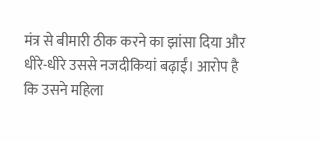मंत्र से बीमारी ठीक करने का झांसा दिया और धीरे-धीरे उससे नजदीकियां बढ़ाईं। आरोप है कि उसने महिला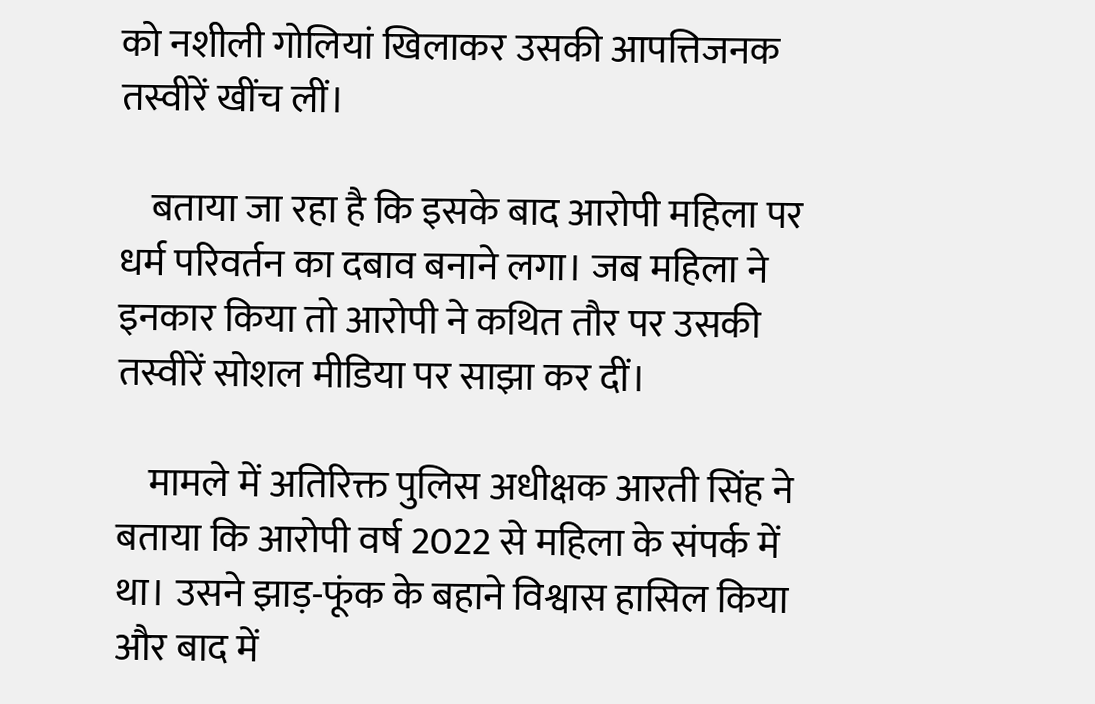को नशीली गोलियां खिलाकर उसकी आपत्तिजनक तस्वीरें खींच लीं।

    बताया जा रहा है कि इसके बाद आरोपी महिला पर धर्म परिवर्तन का दबाव बनाने लगा। जब महिला ने इनकार किया तो आरोपी ने कथित तौर पर उसकी तस्वीरें सोशल मीडिया पर साझा कर दीं।

    मामले में अतिरिक्त पुलिस अधीक्षक आरती सिंह ने बताया कि आरोपी वर्ष 2022 से महिला के संपर्क में था। उसने झाड़-फूंक के बहाने विश्वास हासिल किया और बाद में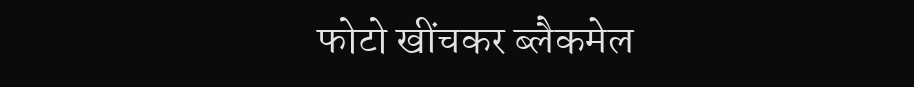फोटो खींचकर ब्लैकमेल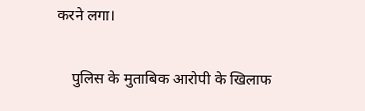करने लगा।

    पुलिस के मुताबिक आरोपी के खिलाफ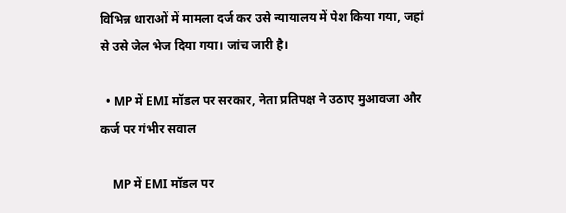विभिन्न धाराओं में मामला दर्ज कर उसे न्यायालय में पेश किया गया, जहां से उसे जेल भेज दिया गया। जांच जारी है।

  • MP में EMI मॉडल पर सरकार, नेता प्रतिपक्ष ने उठाए मुआवजा और कर्ज पर गंभीर सवाल

    MP में EMI मॉडल पर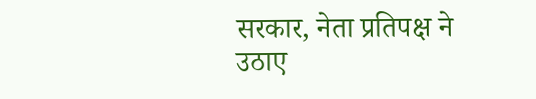सरकार, नेता प्रतिपक्ष ने उठाए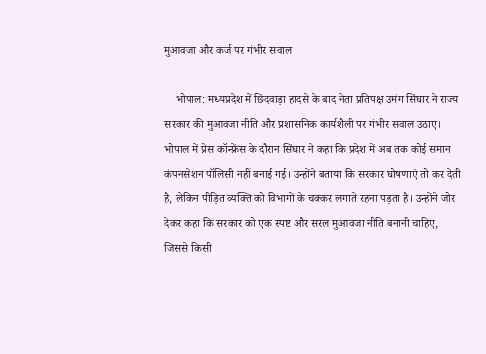मुआवजा और कर्ज पर गंभीर सवाल

    भोपाल: मध्यप्रदेश में छिंदवाड़ा हादसे के बाद नेता प्रतिपक्ष उमंग सिंघार ने राज्य सरकार की मुआवजा नीति और प्रशासनिक कार्यशैली पर गंभीर सवाल उठाए। भोपाल में प्रेस कॉन्फ्रेंस के दौरान सिंघार ने कहा कि प्रदेश में अब तक कोई समान कंपनसेशन पॉलिसी नहीं बनाई गई। उन्होंने बताया कि सरकार घोषणाएं तो कर देती है, लेकिन पीड़ित व्यक्ति को विभागों के चक्कर लगाते रहना पड़ता है। उन्होंने जोर देकर कहा कि सरकार को एक स्पष्ट और सरल मुआवजा नीति बनानी चाहिए, जिससे किसी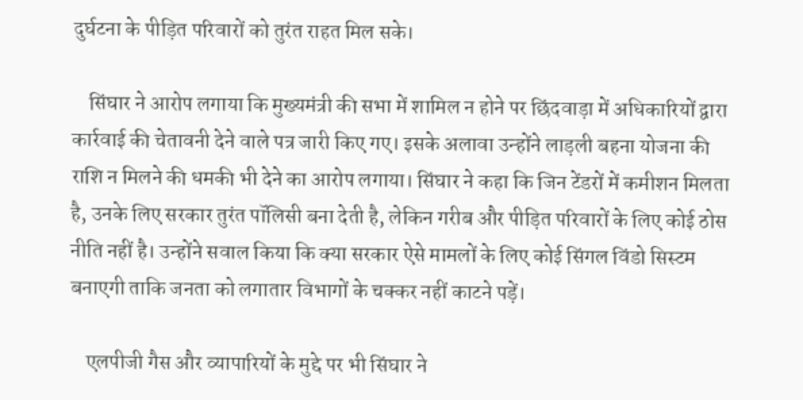दुर्घटना के पीड़ित परिवारों को तुरंत राहत मिल सके।

    सिंघार ने आरोप लगाया कि मुख्यमंत्री की सभा में शामिल न होने पर छिंदवाड़ा में अधिकारियों द्वारा कार्रवाई की चेतावनी देने वाले पत्र जारी किए गए। इसके अलावा उन्होंने लाड़ली बहना योजना की राशि न मिलने की धमकी भी देने का आरोप लगाया। सिंघार ने कहा कि जिन टेंडरों में कमीशन मिलता है, उनके लिए सरकार तुरंत पॉलिसी बना देती है, लेकिन गरीब और पीड़ित परिवारों के लिए कोई ठोस नीति नहीं है। उन्होंने सवाल किया कि क्या सरकार ऐसे मामलों के लिए कोई सिंगल विंडो सिस्टम बनाएगी ताकि जनता को लगातार विभागों के चक्कर नहीं काटने पड़ें।

    एलपीजी गैस और व्यापारियों के मुद्दे पर भी सिंघार ने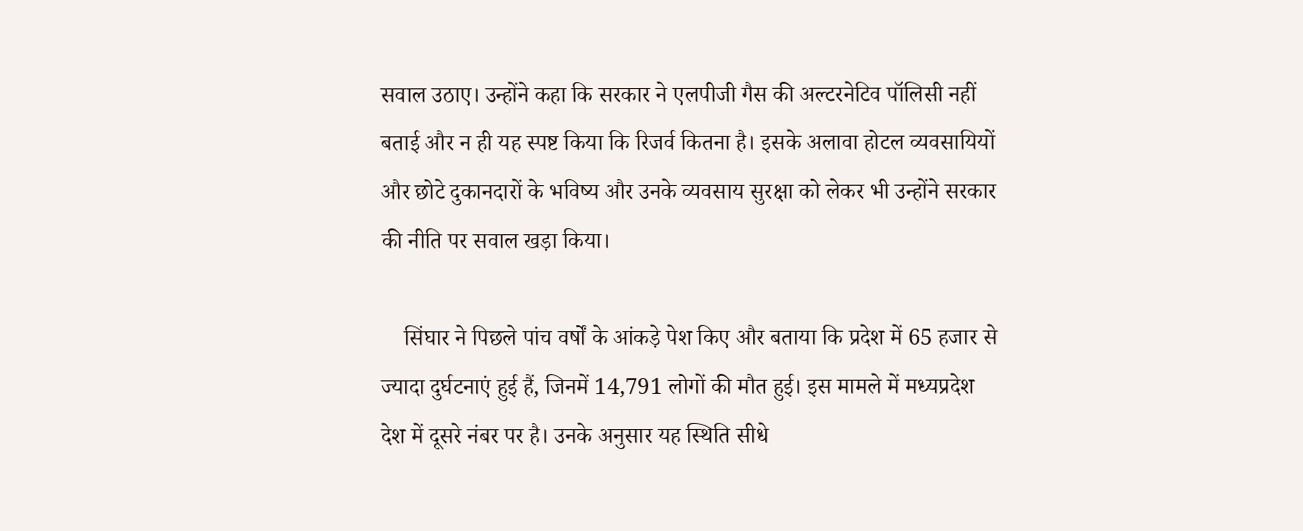सवाल उठाए। उन्होंने कहा कि सरकार ने एलपीजी गैस की अल्टरनेटिव पॉलिसी नहीं बताई और न ही यह स्पष्ट किया कि रिजर्व कितना है। इसके अलावा होटल व्यवसायियों और छोटे दुकानदारों के भविष्य और उनके व्यवसाय सुरक्षा को लेकर भी उन्होंने सरकार की नीति पर सवाल खड़ा किया।

    सिंघार ने पिछले पांच वर्षों के आंकड़े पेश किए और बताया कि प्रदेश में 65 हजार से ज्यादा दुर्घटनाएं हुई हैं, जिनमें 14,791 लोगों की मौत हुई। इस मामले में मध्यप्रदेश देश में दूसरे नंबर पर है। उनके अनुसार यह स्थिति सीधे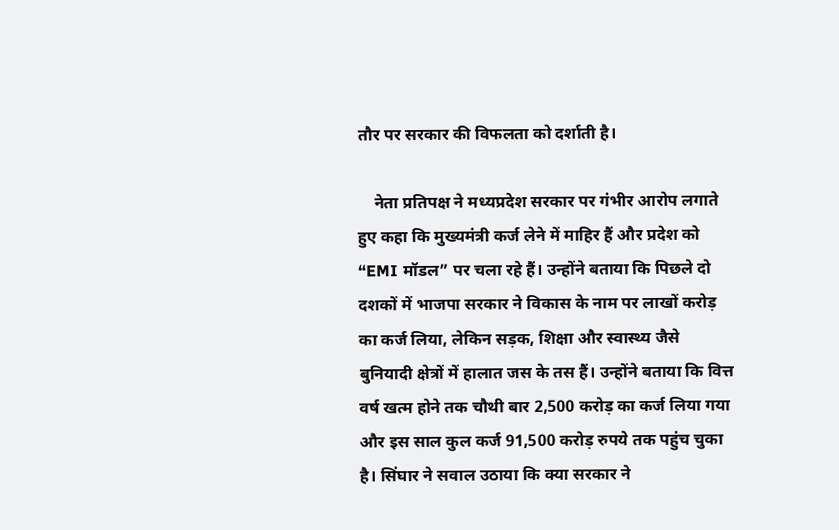तौर पर सरकार की विफलता को दर्शाती है।

    नेता प्रतिपक्ष ने मध्यप्रदेश सरकार पर गंभीर आरोप लगाते हुए कहा कि मुख्यमंत्री कर्ज लेने में माहिर हैं और प्रदेश को “EMI मॉडल” पर चला रहे हैं। उन्होंने बताया कि पिछले दो दशकों में भाजपा सरकार ने विकास के नाम पर लाखों करोड़ का कर्ज लिया, लेकिन सड़क, शिक्षा और स्वास्थ्य जैसे बुनियादी क्षेत्रों में हालात जस के तस हैं। उन्होंने बताया कि वित्त वर्ष खत्म होने तक चौथी बार 2,500 करोड़ का कर्ज लिया गया और इस साल कुल कर्ज 91,500 करोड़ रुपये तक पहुंच चुका है। सिंघार ने सवाल उठाया कि क्या सरकार ने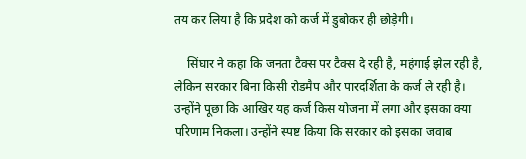तय कर लिया है कि प्रदेश को कर्ज में डुबोकर ही छोड़ेगी।

    सिंघार ने कहा कि जनता टैक्स पर टैक्स दे रही है, महंगाई झेल रही है, लेकिन सरकार बिना किसी रोडमैप और पारदर्शिता के कर्ज ले रही है। उन्होंने पूछा कि आखिर यह कर्ज किस योजना में लगा और इसका क्या परिणाम निकला। उन्होंने स्पष्ट किया कि सरकार को इसका जवाब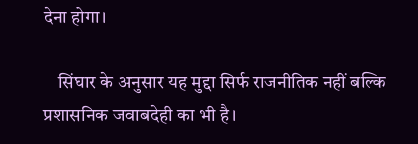देना होगा।

    सिंघार के अनुसार यह मुद्दा सिर्फ राजनीतिक नहीं बल्कि प्रशासनिक जवाबदेही का भी है।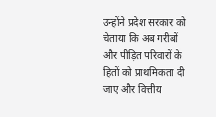उन्होंने प्रदेश सरकार को चेताया कि अब गरीबों और पीड़ित परिवारों के हितों को प्राथमिकता दी जाए और वित्तीय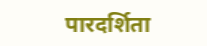पारदर्शिता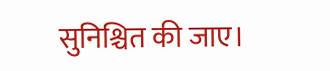सुनिश्चित की जाए।